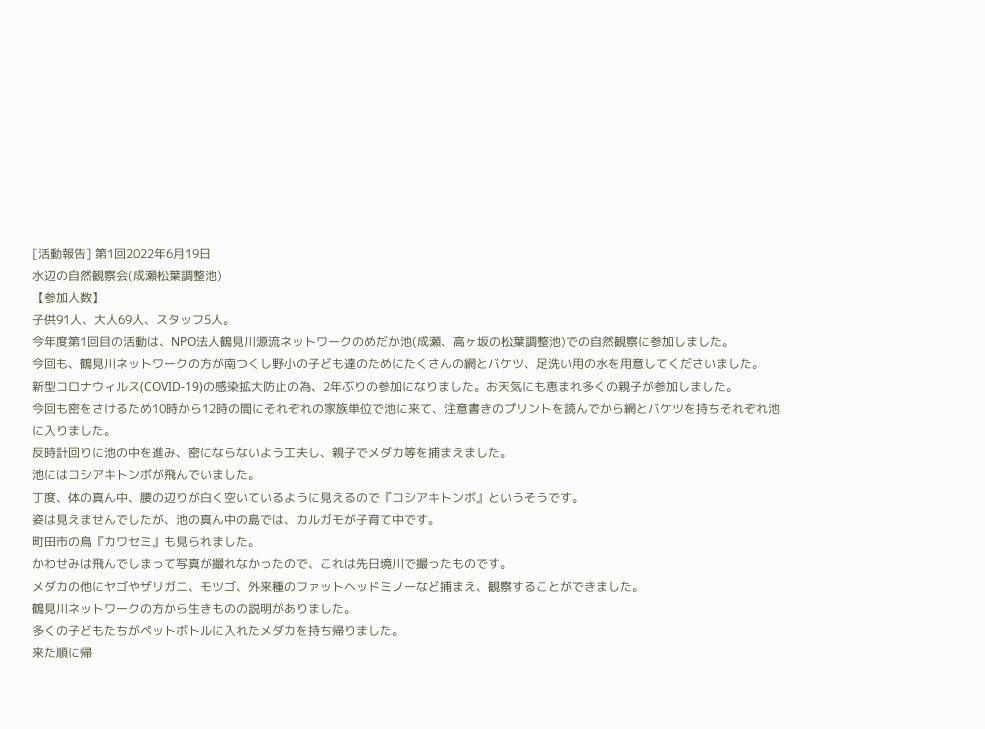[活動報告] 第1回2022年6月19日
水辺の自然観察会(成瀬松葉調整池)
【参加人数】
子供91人、大人69人、スタッフ5人。
今年度第1回目の活動は、NPO法人鶴見川源流ネットワークのめだか池(成瀬、高ヶ坂の松葉調整池)での自然観察に参加しました。
今回も、鶴見川ネットワークの方が南つくし野小の子ども達のためにたくさんの網とバケツ、足洗い用の水を用意してくださいました。
新型コロナウィルス(COVID-19)の感染拡大防止の為、2年ぶりの参加になりました。お天気にも恵まれ多くの親子が参加しました。
今回も密をさけるため10時から12時の間にそれぞれの家族単位で池に来て、注意書きのプリントを読んでから網とバケツを持ちそれぞれ池に入りました。
反時計回りに池の中を進み、密にならないよう工夫し、親子でメダカ等を捕まえました。
池にはコシアキトンボが飛んでいました。
丁度、体の真ん中、腰の辺りが白く空いているように見えるので『コシアキトンボ』というそうです。
姿は見えませんでしたが、池の真ん中の島では、カルガモが子育て中です。
町田市の鳥『カワセミ』も見られました。
かわせみは飛んでしまって写真が撮れなかったので、これは先日境川で撮ったものです。
メダカの他にヤゴやザリガニ、モツゴ、外来種のファットヘッドミノーなど捕まえ、観察することができました。
鶴見川ネットワークの方から生きものの説明がありました。
多くの子どもたちがペットボトルに入れたメダカを持ち帰りました。
来た順に帰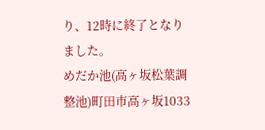り、12時に終了となりました。
めだか池(高ヶ坂松葉調整池)町田市高ヶ坂1033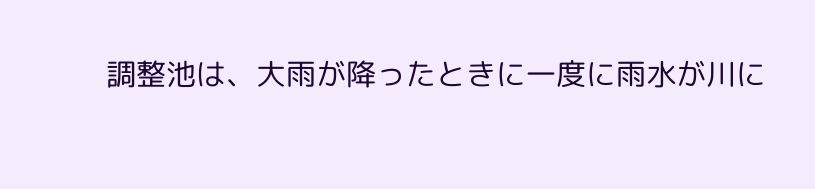調整池は、大雨が降ったときに一度に雨水が川に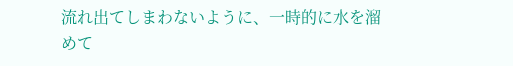流れ出てしまわないように、一時的に水を溜めて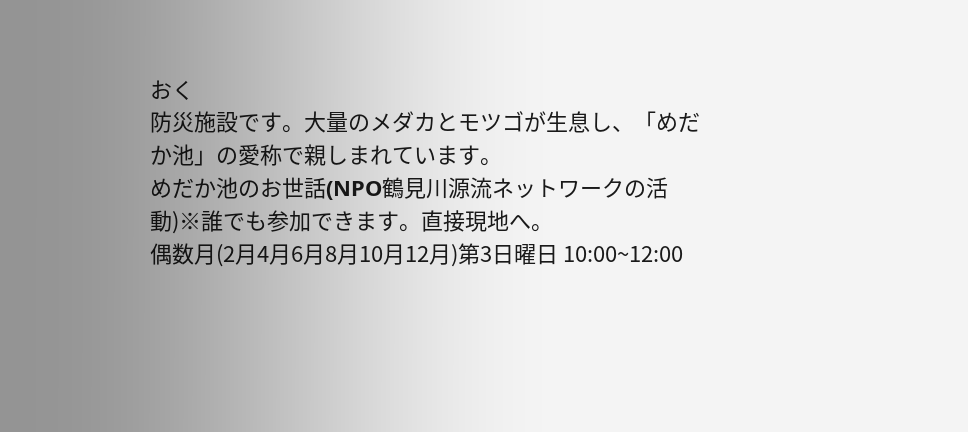おく
防災施設です。大量のメダカとモツゴが生息し、「めだか池」の愛称で親しまれています。
めだか池のお世話(NPO鶴見川源流ネットワークの活動)※誰でも参加できます。直接現地へ。
偶数月(2月4月6月8月10月12月)第3日曜日 10:00~12:00